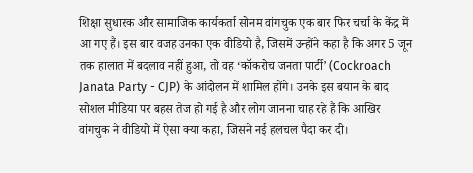शिक्षा सुधारक और सामाजिक कार्यकर्ता सोनम वांगचुक एक बार फिर चर्चा के केंद्र में आ गए हैं। इस बार वजह उनका एक वीडियो है, जिसमें उन्होंने कहा है कि अगर 5 जून तक हालात में बदलाव नहीं हुआ, तो वह ‘कॉकरोच जनता पार्टी’ (Cockroach Janata Party - CJP) के आंदोलन में शामिल होंगे। उनके इस बयान के बाद सोशल मीडिया पर बहस तेज हो गई है और लोग जानना चाह रहे हैं कि आखिर वांगचुक ने वीडियो में ऐसा क्या कहा, जिसने नई हलचल पैदा कर दी।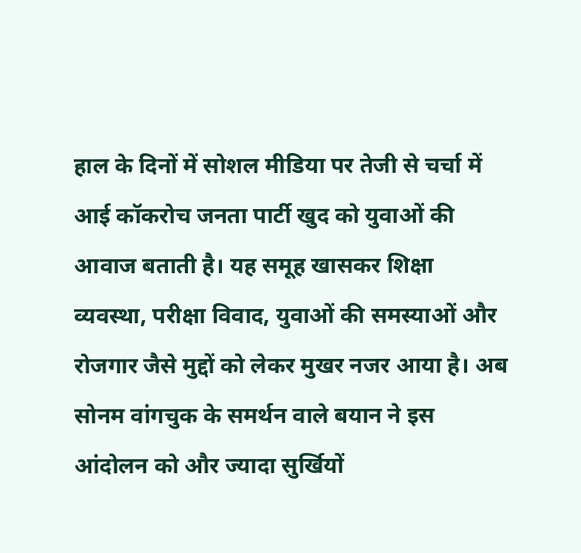हाल के दिनों में सोशल मीडिया पर तेजी से चर्चा में आई कॉकरोच जनता पार्टी खुद को युवाओं की आवाज बताती है। यह समूह खासकर शिक्षा व्यवस्था, परीक्षा विवाद, युवाओं की समस्याओं और रोजगार जैसे मुद्दों को लेकर मुखर नजर आया है। अब सोनम वांगचुक के समर्थन वाले बयान ने इस आंदोलन को और ज्यादा सुर्खियों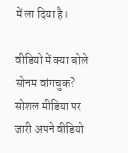में ला दिया है।

वीडियो में क्या बोले सोनम वांगचुक?
सोशल मीडिया पर जारी अपने वीडियो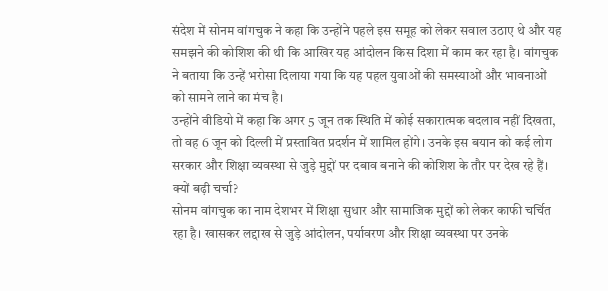संदेश में सोनम वांगचुक ने कहा कि उन्होंने पहले इस समूह को लेकर सवाल उठाए थे और यह समझने की कोशिश की थी कि आखिर यह आंदोलन किस दिशा में काम कर रहा है। वांगचुक ने बताया कि उन्हें भरोसा दिलाया गया कि यह पहल युवाओं की समस्याओं और भावनाओं को सामने लाने का मंच है।
उन्होंने वीडियो में कहा कि अगर 5 जून तक स्थिति में कोई सकारात्मक बदलाव नहीं दिखता, तो वह 6 जून को दिल्ली में प्रस्तावित प्रदर्शन में शामिल होंगे। उनके इस बयान को कई लोग सरकार और शिक्षा व्यवस्था से जुड़े मुद्दों पर दबाव बनाने की कोशिश के तौर पर देख रहे हैं।
क्यों बढ़ी चर्चा?
सोनम वांगचुक का नाम देशभर में शिक्षा सुधार और सामाजिक मुद्दों को लेकर काफी चर्चित रहा है। खासकर लद्दाख से जुड़े आंदोलन, पर्यावरण और शिक्षा व्यवस्था पर उनके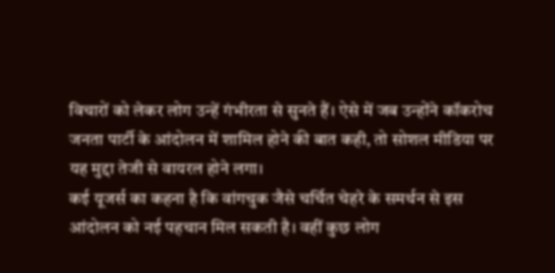विचारों को लेकर लोग उन्हें गंभीरता से सुनते हैं। ऐसे में जब उन्होंने कॉकरोच जनता पार्टी के आंदोलन में शामिल होने की बात कही, तो सोशल मीडिया पर यह मुद्दा तेजी से वायरल होने लगा।
कई यूजर्स का कहना है कि वांगचुक जैसे चर्चित चेहरे के समर्थन से इस आंदोलन को नई पहचान मिल सकती है। वहीं कुछ लोग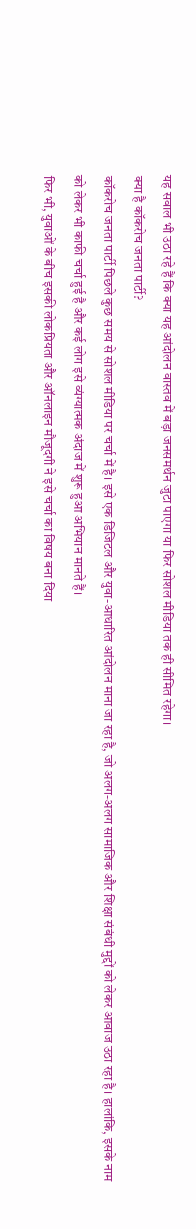यह सवाल भी उठा रहे हैं कि क्या यह आंदोलन वास्तव में बड़ा जनसमर्थन जुटा पाएगा या फिर सोशल मीडिया तक ही सीमित रहेगा।
क्या है कॉकरोच जनता पार्टी?
कॉकरोच जनता पार्टी पिछले कुछ समय से सोशल मीडिया पर चर्चा में है। इसे एक डिजिटल और युवा-आधारित आंदोलन माना जा रहा है, जो अलग-अलग सामाजिक और शिक्षा संबंधी मुद्दों को लेकर आवाज उठा रहा है। हालांकि, इसके नाम को लेकर भी काफी चर्चा हुई है और कई लोग इसे व्यंग्यात्मक अंदाज में शुरू हुआ अभियान मानते हैं।
फिर भी, युवाओं के बीच इसकी लोकप्रियता और ऑनलाइन मौजूदगी ने इसे चर्चा का विषय बना दिया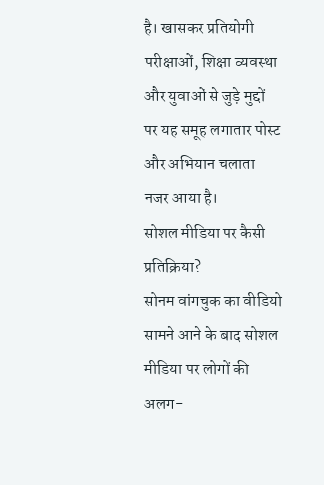है। खासकर प्रतियोगी परीक्षाओं, शिक्षा व्यवस्था और युवाओं से जुड़े मुद्दों पर यह समूह लगातार पोस्ट और अभियान चलाता नजर आया है।
सोशल मीडिया पर कैसी प्रतिक्रिया?
सोनम वांगचुक का वीडियो सामने आने के बाद सोशल मीडिया पर लोगों की अलग-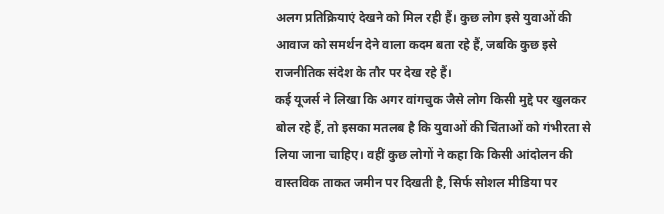अलग प्रतिक्रियाएं देखने को मिल रही हैं। कुछ लोग इसे युवाओं की आवाज को समर्थन देने वाला कदम बता रहे हैं, जबकि कुछ इसे राजनीतिक संदेश के तौर पर देख रहे हैं।
कई यूजर्स ने लिखा कि अगर वांगचुक जैसे लोग किसी मुद्दे पर खुलकर बोल रहे हैं, तो इसका मतलब है कि युवाओं की चिंताओं को गंभीरता से लिया जाना चाहिए। वहीं कुछ लोगों ने कहा कि किसी आंदोलन की वास्तविक ताकत जमीन पर दिखती है, सिर्फ सोशल मीडिया पर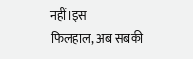नहीं।इस
फिलहाल, अब सबकी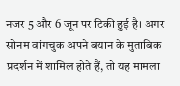नजर 5 और 6 जून पर टिकी हुई है। अगर सोनम वांगचुक अपने बयान के मुताबिक प्रदर्शन में शामिल होते हैं, तो यह मामला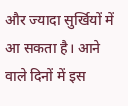और ज्यादा सुर्खियों में आ सकता है। आने वाले दिनों में इस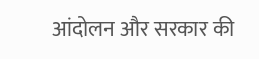आंदोलन और सरकार की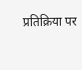प्रतिक्रिया पर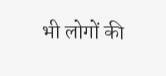भी लोगों की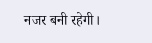नजर बनी रहेगी।